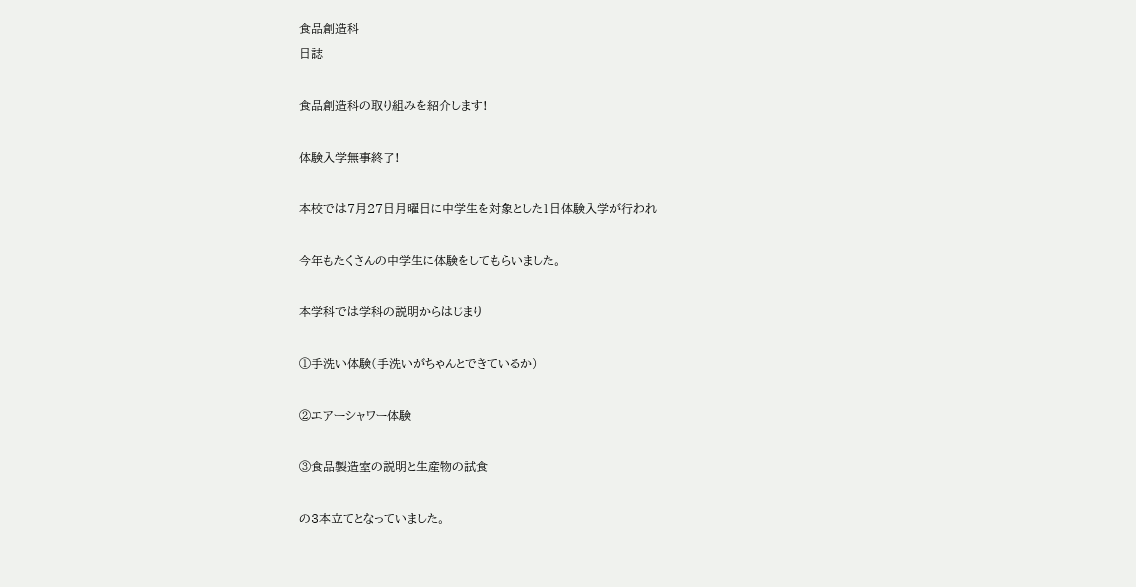食品創造科
日誌

食品創造科の取り組みを紹介します!

体験入学無事終了!

本校では7月27日月曜日に中学生を対象とした1日体験入学が行われ

今年もたくさんの中学生に体験をしてもらいました。

本学科では学科の説明からはじまり

①手洗い体験(手洗いがちゃんとできているか)

②エアーシャワー体験

③食品製造室の説明と生産物の試食

の3本立てとなっていました。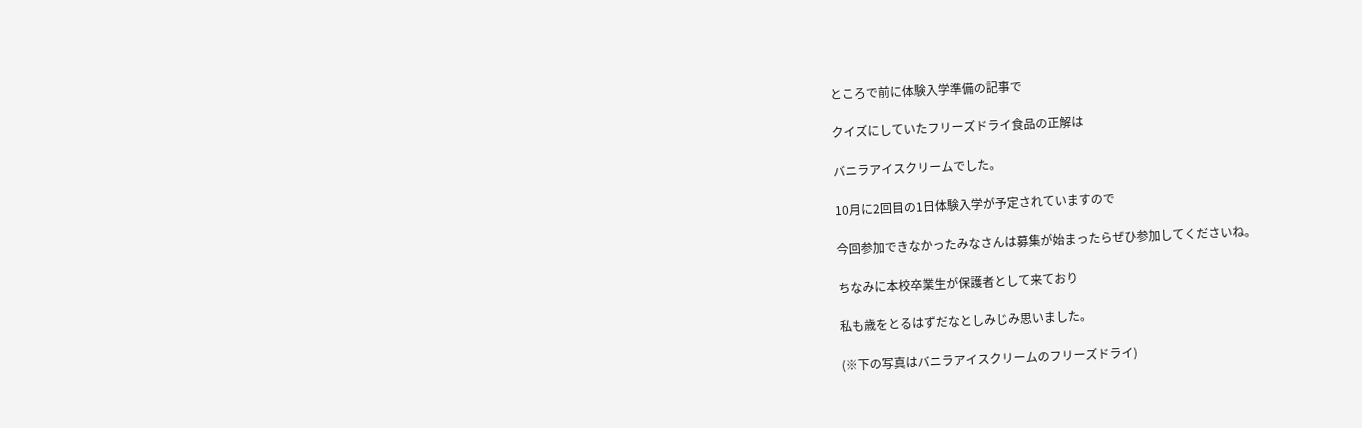ところで前に体験入学準備の記事で

クイズにしていたフリーズドライ食品の正解は

バニラアイスクリームでした。

10月に2回目の1日体験入学が予定されていますので

今回参加できなかったみなさんは募集が始まったらぜひ参加してくださいね。

ちなみに本校卒業生が保護者として来ており

私も歳をとるはずだなとしみじみ思いました。

(※下の写真はバニラアイスクリームのフリーズドライ)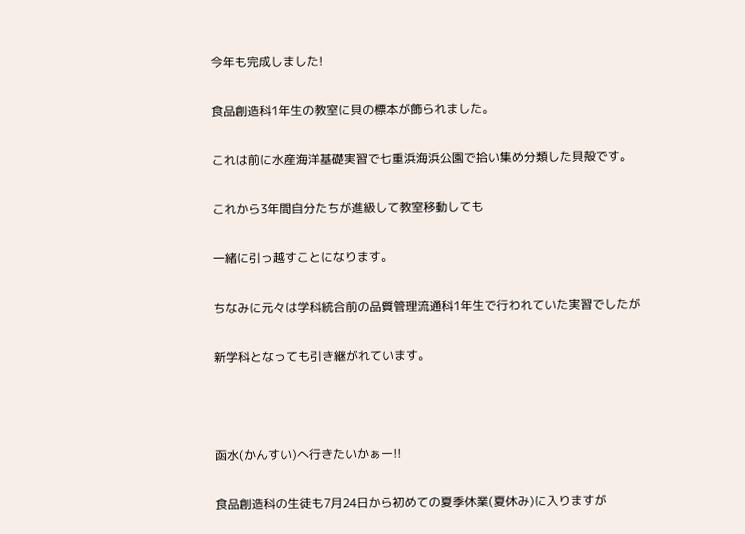今年も完成しました!

食品創造科1年生の教室に貝の標本が飾られました。

これは前に水産海洋基礎実習で七重浜海浜公園で拾い集め分類した貝殻です。

これから3年間自分たちが進級して教室移動しても

一緒に引っ越すことになります。

ちなみに元々は学科統合前の品質管理流通科1年生で行われていた実習でしたが

新学科となっても引き継がれています。



函水(かんすい)へ行きたいかぁー!!

食品創造科の生徒も7月24日から初めての夏季休業(夏休み)に入りますが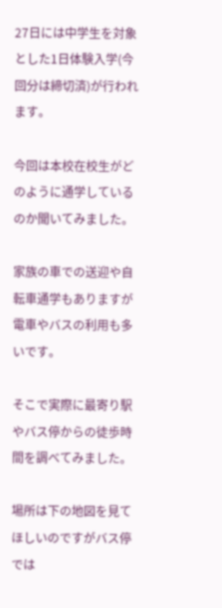27日には中学生を対象とした1日体験入学(今回分は締切済)が行われます。

今回は本校在校生がどのように通学しているのか聞いてみました。

家族の車での送迎や自転車通学もありますが電車やバスの利用も多いです。

そこで実際に最寄り駅やバス停からの徒歩時間を調べてみました。

場所は下の地図を見てほしいのですがバス停では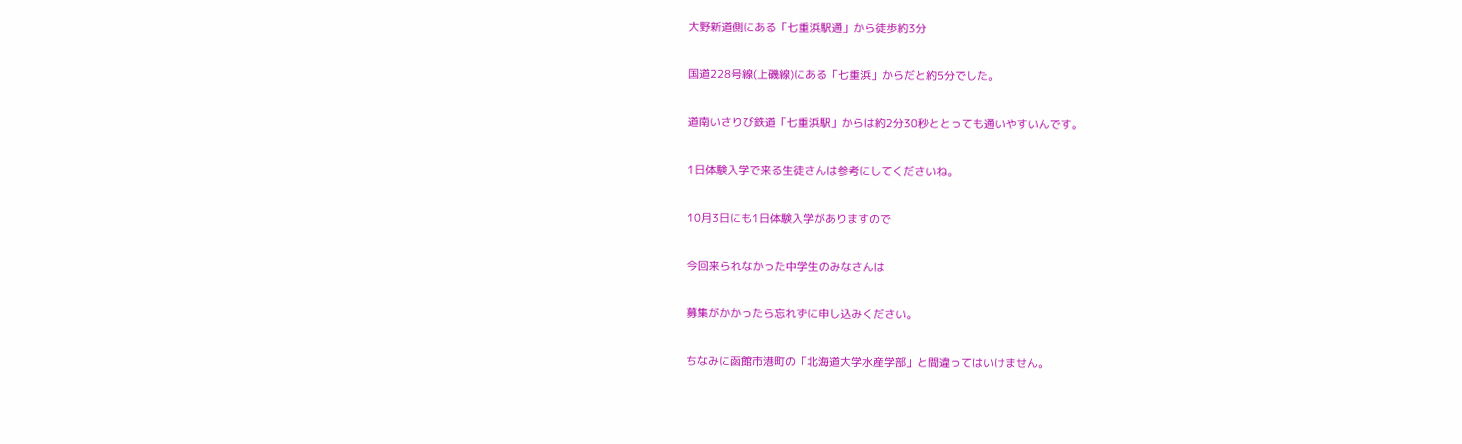大野新道側にある「七重浜駅通」から徒歩約3分

国道228号線(上磯線)にある「七重浜」からだと約5分でした。

道南いさりび鉄道「七重浜駅」からは約2分30秒ととっても通いやすいんです。

1日体験入学で来る生徒さんは参考にしてくださいね。

10月3日にも1日体験入学がありますので

今回来られなかった中学生のみなさんは

募集がかかったら忘れずに申し込みください。

ちなみに函館市港町の「北海道大学水産学部」と間違ってはいけません。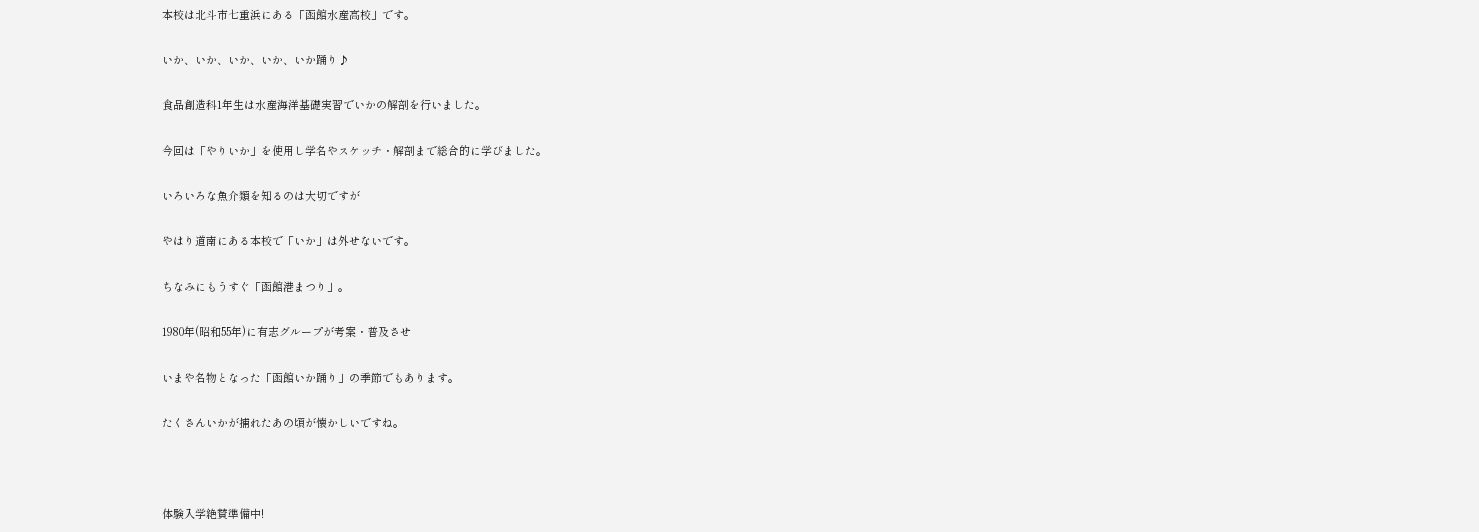本校は北斗市七重浜にある「函館水産高校」です。

いか、いか、いか、いか、いか踊り♪

食品創造科1年生は水産海洋基礎実習でいかの解剖を行いました。

今回は「やりいか」を使用し学名やスケッチ・解剖まで総合的に学びました。

いろいろな魚介類を知るのは大切ですが

やはり道南にある本校で「いか」は外せないです。

ちなみにもうすぐ「函館港まつり」。

1980年(昭和55年)に有志グループが考案・普及させ

いまや名物となった「函館いか踊り」の季節でもあります。

たくさんいかが捕れたあの頃が懐かしいですね。



体験入学絶賛準備中!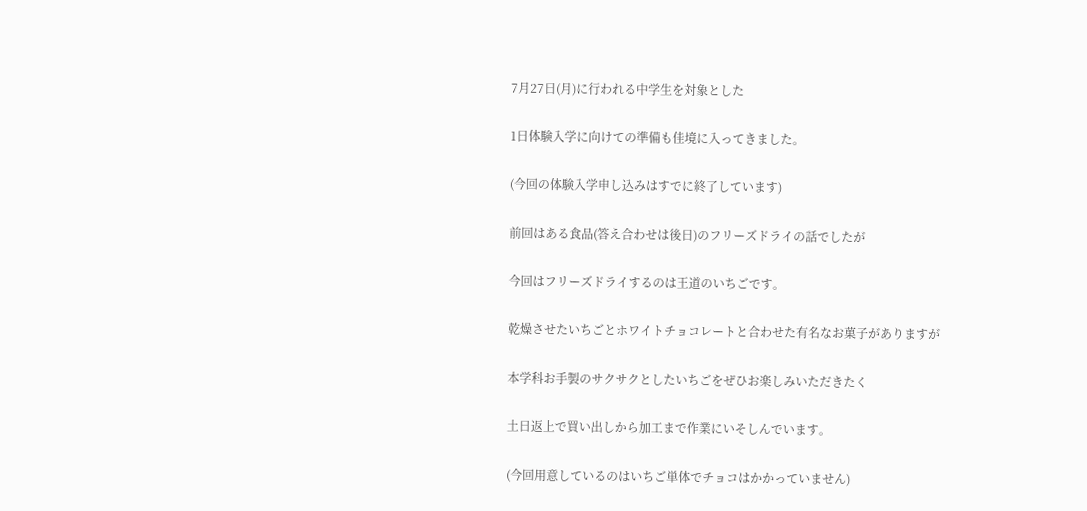7月27日(月)に行われる中学生を対象とした

1日体験入学に向けての準備も佳境に入ってきました。

(今回の体験入学申し込みはすでに終了しています)

前回はある食品(答え合わせは後日)のフリーズドライの話でしたが

今回はフリーズドライするのは王道のいちごです。

乾燥させたいちごとホワイトチョコレートと合わせた有名なお菓子がありますが

本学科お手製のサクサクとしたいちごをぜひお楽しみいただきたく

土日返上で買い出しから加工まで作業にいそしんでいます。

(今回用意しているのはいちご単体でチョコはかかっていません)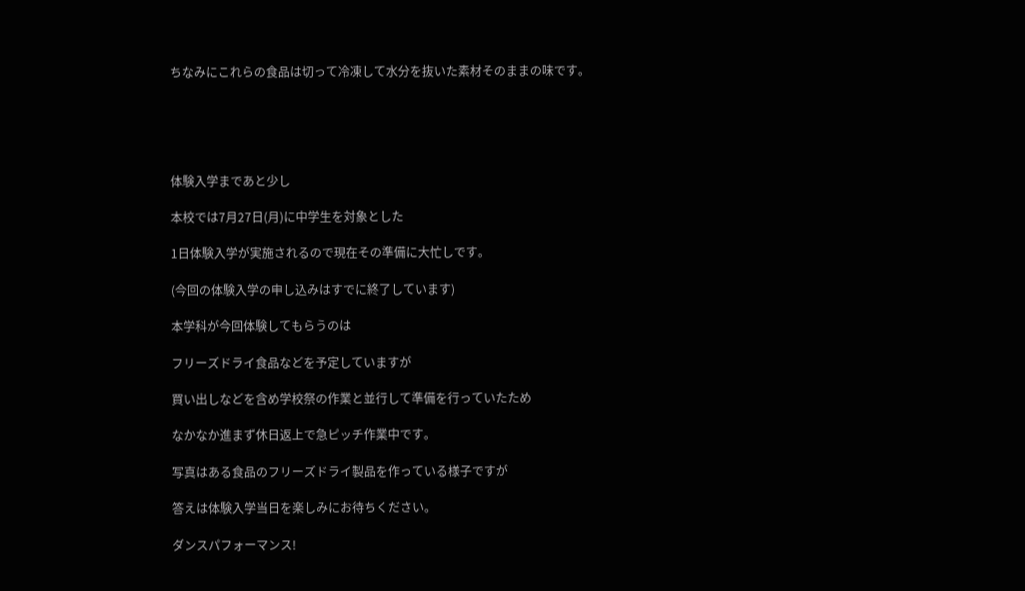ちなみにこれらの食品は切って冷凍して水分を抜いた素材そのままの味です。





体験入学まであと少し

本校では7月27日(月)に中学生を対象とした

1日体験入学が実施されるので現在その準備に大忙しです。

(今回の体験入学の申し込みはすでに終了しています)

本学科が今回体験してもらうのは

フリーズドライ食品などを予定していますが

買い出しなどを含め学校祭の作業と並行して準備を行っていたため

なかなか進まず休日返上で急ピッチ作業中です。

写真はある食品のフリーズドライ製品を作っている様子ですが

答えは体験入学当日を楽しみにお待ちください。

ダンスパフォーマンス!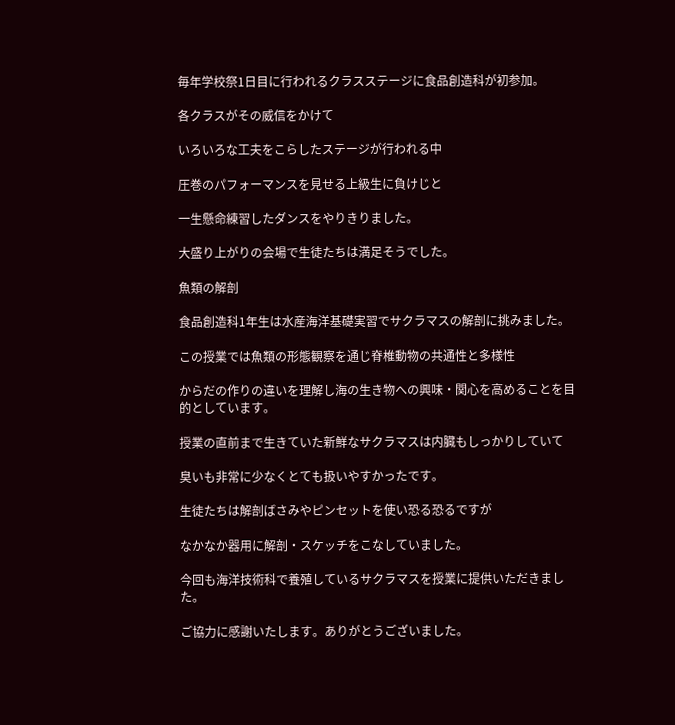毎年学校祭1日目に行われるクラスステージに食品創造科が初参加。

各クラスがその威信をかけて

いろいろな工夫をこらしたステージが行われる中

圧巻のパフォーマンスを見せる上級生に負けじと

一生懸命練習したダンスをやりきりました。

大盛り上がりの会場で生徒たちは満足そうでした。

魚類の解剖

食品創造科1年生は水産海洋基礎実習でサクラマスの解剖に挑みました。

この授業では魚類の形態観察を通じ脊椎動物の共通性と多様性

からだの作りの違いを理解し海の生き物への興味・関心を高めることを目的としています。

授業の直前まで生きていた新鮮なサクラマスは内臓もしっかりしていて

臭いも非常に少なくとても扱いやすかったです。

生徒たちは解剖ばさみやピンセットを使い恐る恐るですが

なかなか器用に解剖・スケッチをこなしていました。

今回も海洋技術科で養殖しているサクラマスを授業に提供いただきました。

ご協力に感謝いたします。ありがとうございました。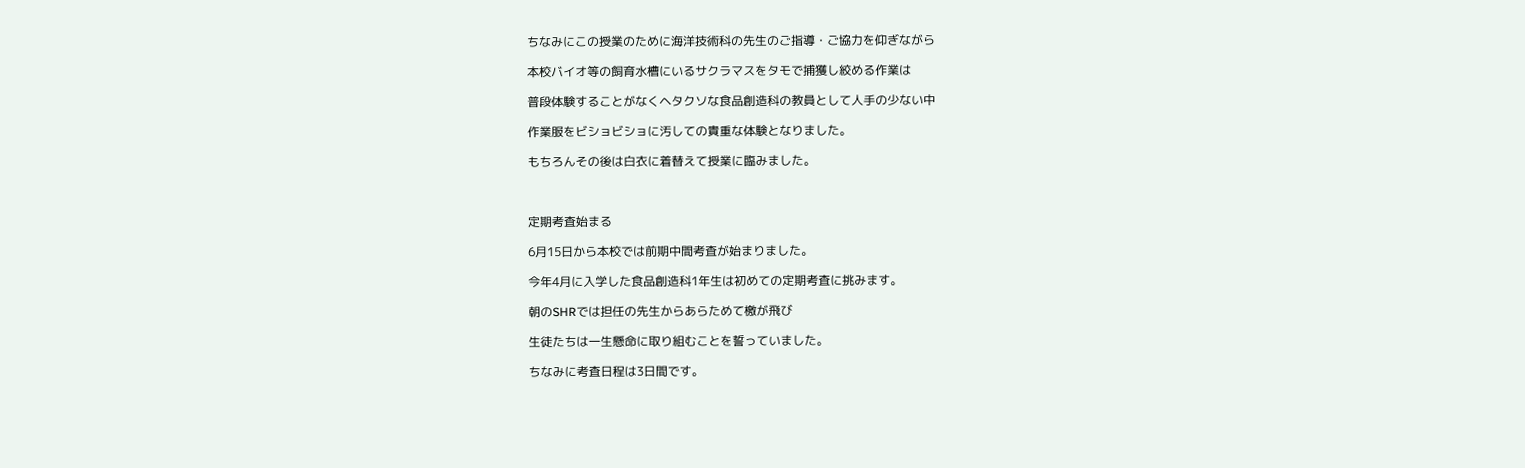ちなみにこの授業のために海洋技術科の先生のご指導・ご協力を仰ぎながら

本校バイオ等の飼育水槽にいるサクラマスをタモで捕獲し絞める作業は

普段体験することがなくヘタクソな食品創造科の教員として人手の少ない中

作業服をビショビショに汚しての貴重な体験となりました。

もちろんその後は白衣に着替えて授業に臨みました。



定期考査始まる

6月15日から本校では前期中間考査が始まりました。

今年4月に入学した食品創造科1年生は初めての定期考査に挑みます。

朝のSHRでは担任の先生からあらためて檄が飛び

生徒たちは一生懸命に取り組むことを誓っていました。

ちなみに考査日程は3日間です。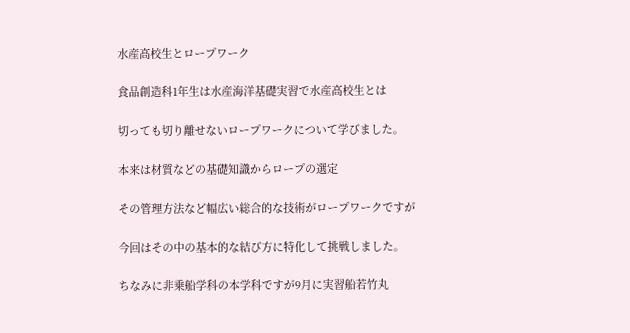水産高校生とロープワーク

食品創造科1年生は水産海洋基礎実習で水産高校生とは

切っても切り離せないロープワークについて学びました。

本来は材質などの基礎知識からロープの選定

その管理方法など幅広い総合的な技術がロープワークですが

今回はその中の基本的な結び方に特化して挑戦しました。

ちなみに非乗船学科の本学科ですが9月に実習船若竹丸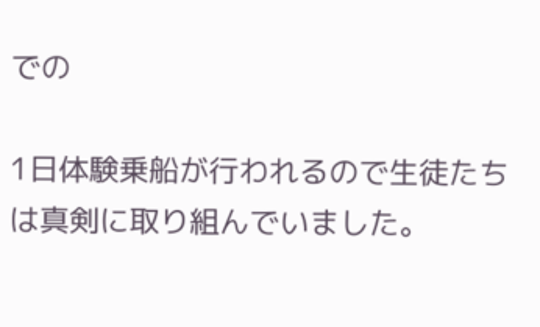での

1日体験乗船が行われるので生徒たちは真剣に取り組んでいました。